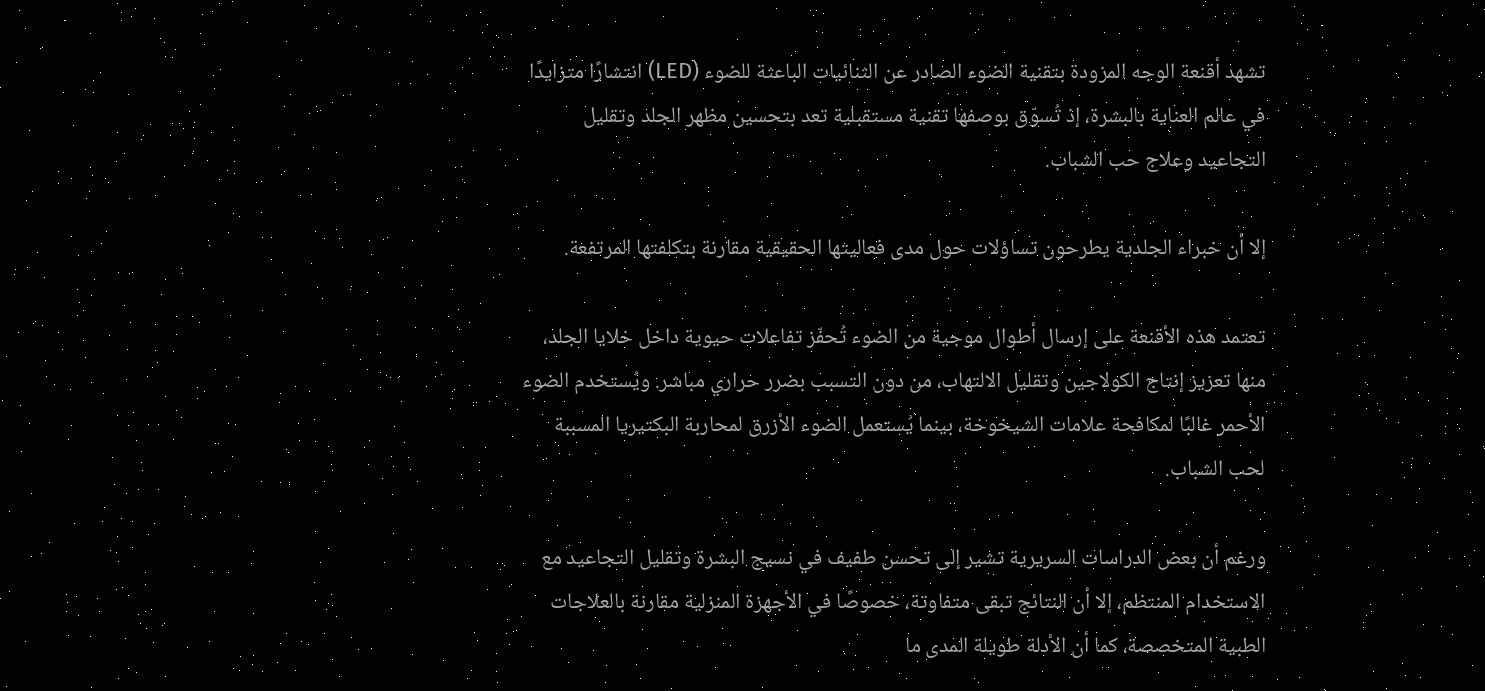تشهد أقنعة الوجه المزودة بتقنية الضوء الصادر عن الثنائيات الباعثة للضوء (LED) انتشارًا متزايدًا في عالم العناية بالبشرة، إذ تُسوّق بوصفها تقنية مستقبلية تعد بتحسين مظهر الجلد وتقليل التجاعيد وعلاج حب الشباب.

إلا أن خبراء الجلدية يطرحون تساؤلات حول مدى فعاليتها الحقيقية مقارنة بتكلفتها المرتفعة.

تعتمد هذه الأقنعة على إرسال أطوال موجية من الضوء تُحفّز تفاعلات حيوية داخل خلايا الجلد، منها تعزيز إنتاج الكولاجين وتقليل الالتهاب، من دون التسبب بضرر حراري مباشر. ويُستخدم الضوء الأحمر غالبًا لمكافحة علامات الشيخوخة، بينما يُستعمل الضوء الأزرق لمحاربة البكتيريا المسببة لحب الشباب.

ورغم أن بعض الدراسات السريرية تشير إلى تحسن طفيف في نسيج البشرة وتقليل التجاعيد مع الاستخدام المنتظم، إلا أن النتائج تبقى متفاوتة، خصوصًا في الأجهزة المنزلية مقارنة بالعلاجات الطبية المتخصصة، كما أن الأدلة طويلة المدى ما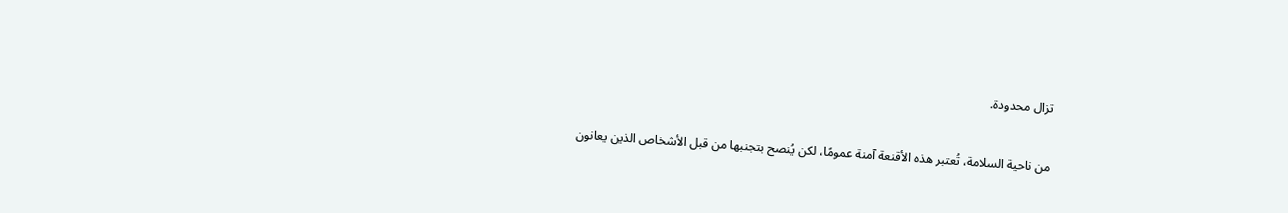تزال محدودة.

من ناحية السلامة، تُعتبر هذه الأقنعة آمنة عمومًا، لكن يُنصح بتجنبها من قبل الأشخاص الذين يعانون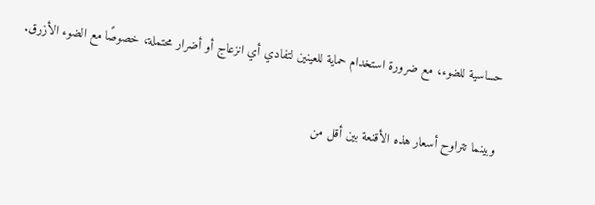حساسية للضوء، مع ضرورة استخدام حماية للعينين لتفادي أي انزعاج أو أضرار محتملة، خصوصًا مع الضوء الأزرق.

وبينما تتراوح أسعار هذه الأقنعة بين أقل من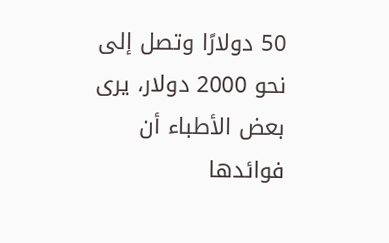50 دولارًا وتصل إلى نحو 2000 دولار، يرى بعض الأطباء أن فوائدها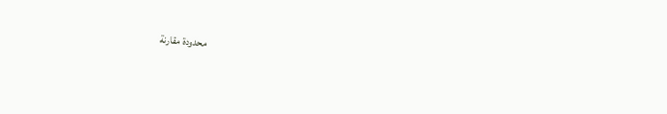محدودة مقارنة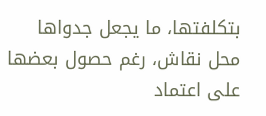بتكلفتها، ما يجعل جدواها محل نقاش، رغم حصول بعضها على اعتماد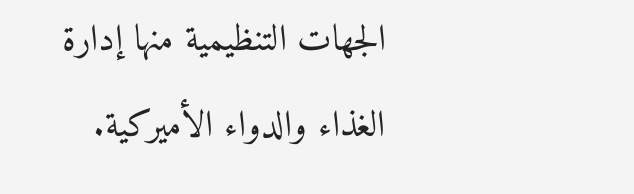الجهات التنظيمية منها إدارة الغذاء والدواء الأميركية.